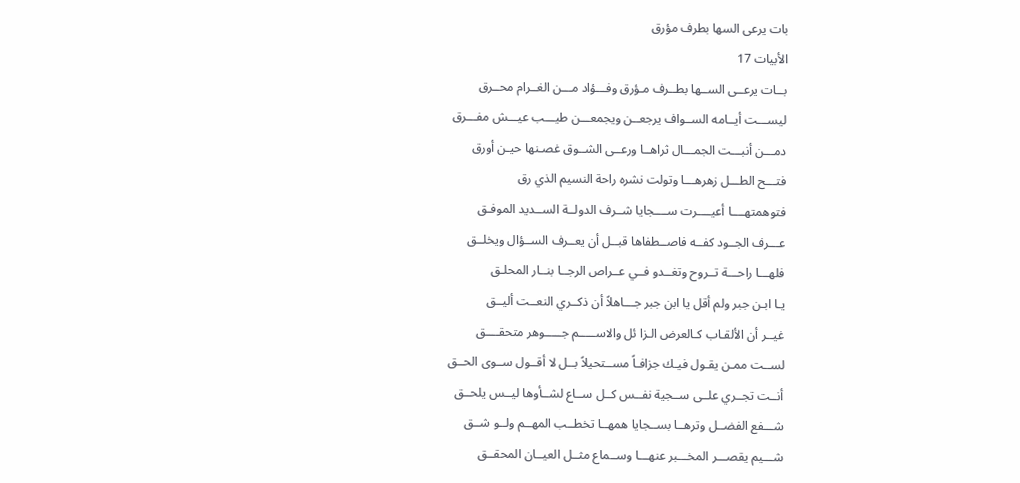بات يرعى السها بطرف مؤرق
الأبيات 17
بــات يرعــى الســها بطــرف مـؤرق وفـــؤاد مـــن الغــرام محــرق
ليســـت أيــامه الســواف يرجعــن ويجمعـــن طيـــب عيـــش مفـــرق
دمـــن أنبـــت الجمـــال ثراهــا ورعــى الشــوق غصـنها حيـن أورق
فتـــح الطـــل زهرهـــا وتولت نشره راحة النسيم الذي رق
فتوهمتهــــا أعيــــرت ســــجايا شــرف الدولــة الســديد الموفـق
عـــرف الجــود كفــه فاصــطفاها قبــل أن يعــرف الســؤال ويخلــق
فلهـــا راحـــة تــروح وتغــدو فــي عــراص الرجــا بنــار المحلـق
يـا ابـن جبر ولم أقل يا ابن جبر جـــاهلاً أن ذكــري النعــت أليــق
غيــر أن الألقـاب كـالعرض الـزا ئل والاســـــم جـــــوهر متحقــــق
لســت ممـن يقـول فيـك جزافـاً مســتحيلاً بــل لا أقــول ســوى الحــق
أنــت تجــري علــى ســجية نفــس كــل ســاع لشــأوها ليــس يلحــق
شـــفع الفضــل وترهــا بســجايا همهــا تخطــب المهــم ولــو شــق
شـــيم يقصـــر المخـــبر عنهـــا وســماع مثــل العيــان المحقــق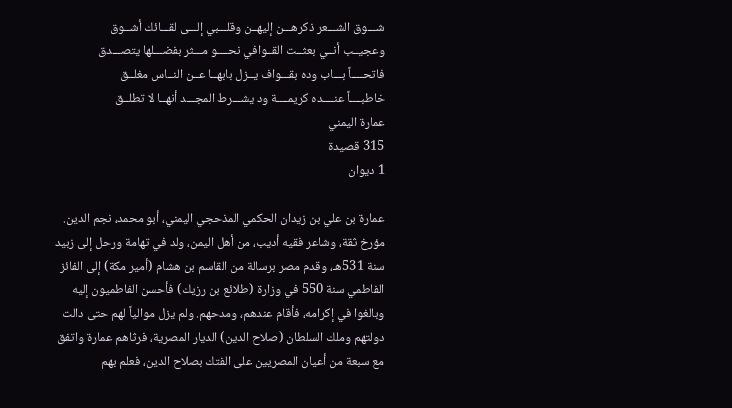شـــوق الشـــعر ذكرهـــن إليهــن وقلـــبي إلـــى لقـــائك أشــوق
وعجيــب أنــي بعثــت القــوافي نحــــو مـــثر بفضـــلها يتصـــدق
فاتحــــاً بـــاب وده بقـــواف يــزل بابهــا عــن النــاس مغلــق
خاطبــــاً عنــــده كريمــــة ود يشـــرط المجـــد أنهــا لا تطلــق
عمارة اليمني
315 قصيدة
1 ديوان

عمارة بن علي بن زيدان الحكمي المذحجي اليمني، أبو محمد، نجم الدين. مؤرخ ثقة، وشاعر فقيه أديب، من أهل اليمن، ولد في تهامة ورحل إلى زبيد سنة 531هـ، وقدم مصر برسالة من القاسم بن هشام (أمير مكة) إلى الفائز الفاطمي سنة 550 في وزارة (طلائع بن رزيك) فأحسن الفاطميون إليه وبالغوا في إكرامه، فأقام عندهم، ومدحهم. ولم يزل موالياً لهم حتى دالت دولتهم وملك السلطان (صلاح الدين) الديار المصرية، فرثاهم عمارة واتفق مع سبعة من أعيان المصريين على الفتك بصلاح الدين، فعلم بهم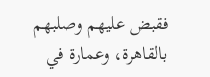فقبض عليهم وصلبهم بالقاهرة، وعمارة في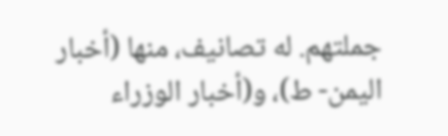جملتهم. له تصانيف، منها (أخبار اليمن- ط)، و(أخبار الوزراء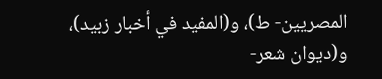المصريين- ط)، و(المفيد في أخبار زبيد)، و(ديوان شعر-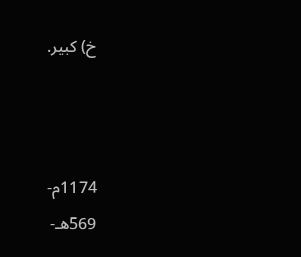خ) كبير.



1174م-
569هـ-